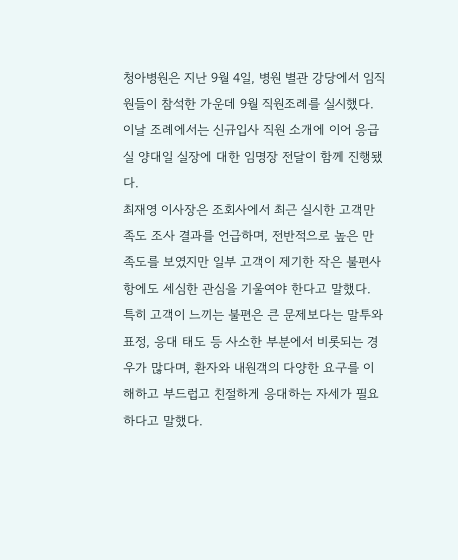청아병원은 지난 9월 4일, 병원 별관 강당에서 임직원들이 참석한 가운데 9월 직원조례를 실시했다.
이날 조례에서는 신규입사 직원 소개에 이어 응급실 양대일 실장에 대한 임명장 전달이 함께 진행됐다.
최재영 이사장은 조회사에서 최근 실시한 고객만족도 조사 결과를 언급하며, 전반적으로 높은 만족도를 보였지만 일부 고객이 제기한 작은 불편사항에도 세심한 관심을 기울여야 한다고 말했다.
특히 고객이 느끼는 불편은 큰 문제보다는 말투와 표정, 응대 태도 등 사소한 부분에서 비롯되는 경우가 많다며, 환자와 내원객의 다양한 요구를 이해하고 부드럽고 친절하게 응대하는 자세가 필요하다고 말했다.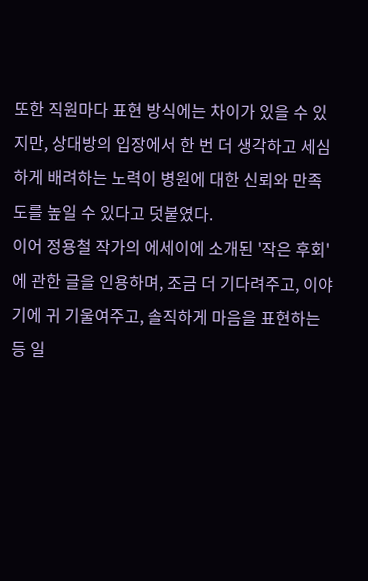또한 직원마다 표현 방식에는 차이가 있을 수 있지만, 상대방의 입장에서 한 번 더 생각하고 세심하게 배려하는 노력이 병원에 대한 신뢰와 만족도를 높일 수 있다고 덧붙였다.
이어 정용철 작가의 에세이에 소개된 '작은 후회'에 관한 글을 인용하며, 조금 더 기다려주고, 이야기에 귀 기울여주고, 솔직하게 마음을 표현하는 등 일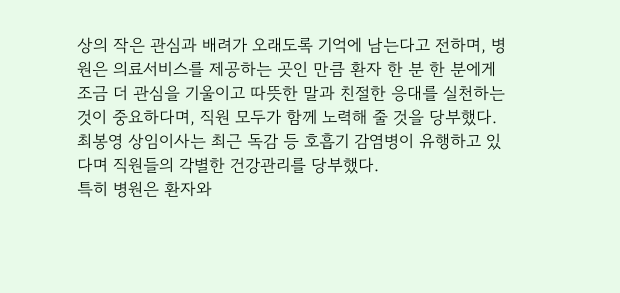상의 작은 관심과 배려가 오래도록 기억에 남는다고 전하며, 병원은 의료서비스를 제공하는 곳인 만큼 환자 한 분 한 분에게 조금 더 관심을 기울이고 따뜻한 말과 친절한 응대를 실천하는 것이 중요하다며, 직원 모두가 함께 노력해 줄 것을 당부했다.
최봉영 상임이사는 최근 독감 등 호흡기 감염병이 유행하고 있다며 직원들의 각별한 건강관리를 당부했다.
특히 병원은 환자와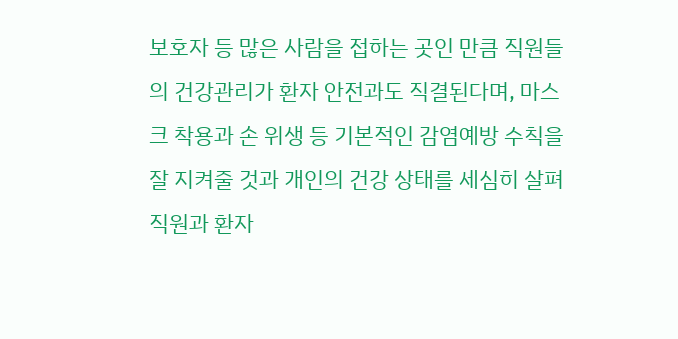보호자 등 많은 사람을 접하는 곳인 만큼 직원들의 건강관리가 환자 안전과도 직결된다며, 마스크 착용과 손 위생 등 기본적인 감염예방 수칙을 잘 지켜줄 것과 개인의 건강 상태를 세심히 살펴 직원과 환자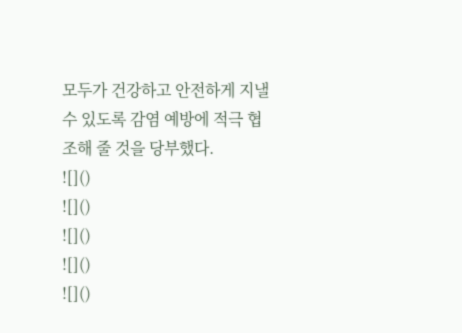모두가 건강하고 안전하게 지낼 수 있도록 감염 예방에 적극 협조해 줄 것을 당부했다.
![]()
![]()
![]()
![]()
![]()